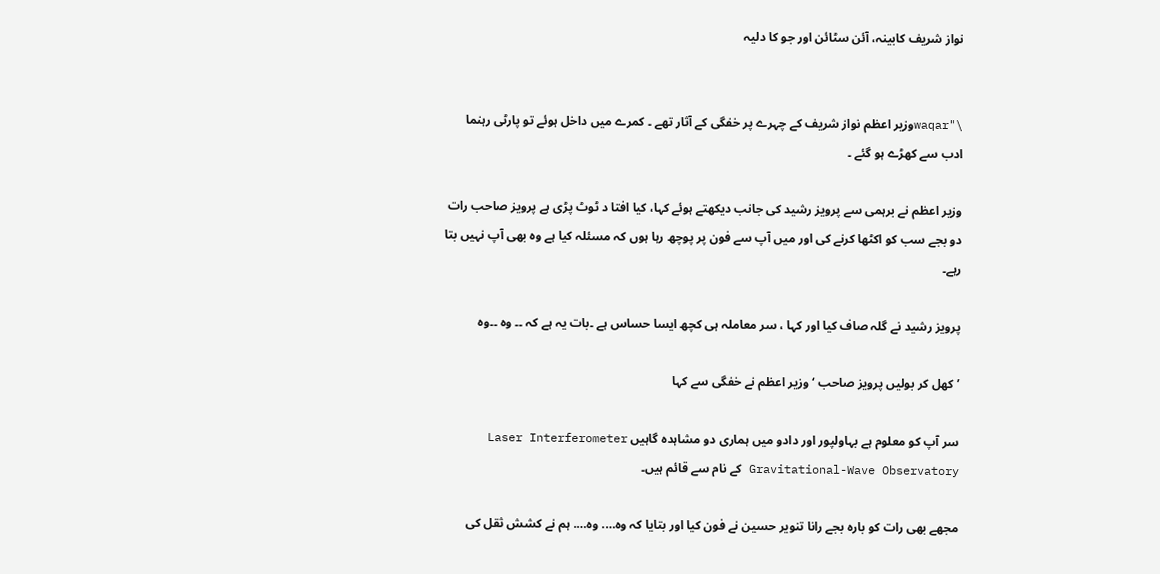نواز شریف کابینہ، آئن سٹائن اور جو کا دلیہ


\"waqarوزیر اعظم نواز شریف کے چہرے پر خفگی کے آثار تھے ۔ کمرے میں داخل ہوئے تو پارٹی رہنما ادب سے کھڑے ہو گئے ۔

وزیر اعظم نے برہمی سے پرویز رشید کی جانب دیکھتے ہوئے کہا، کیا افتا د ٹوٹ پڑی ہے پرویز صاحب رات دو بجے سب کو اکٹھا کرنے کی اور میں آپ سے فون پر پوچھ رہا ہوں کہ مسئلہ کیا ہے وہ بھی آپ نہیں بتا رہے۔

پرویز رشید نے گلہ صاف کیا اور کہا ، سر معاملہ ہی کچھ ایسا حساس ہے ۔بات یہ ہے کہ ۔۔ وہ ۔۔وہ

’کھل کر بولیں پرویز صاحب ‘ وزیر اعظم نے خفگی سے کہا

سر آپ کو معلوم ہے بہاولپور اور دادو میں ہماری دو مشاہدہ گاہیں Laser Interferometer Gravitational-Wave Observatory کے نام سے قائم ہیں۔

مجھے بھی رات کو بارہ بجے رانا تنویر حسین نے فون کیا اور بتایا کہ وہ…. وہ…. ہم نے کشش ثقل کی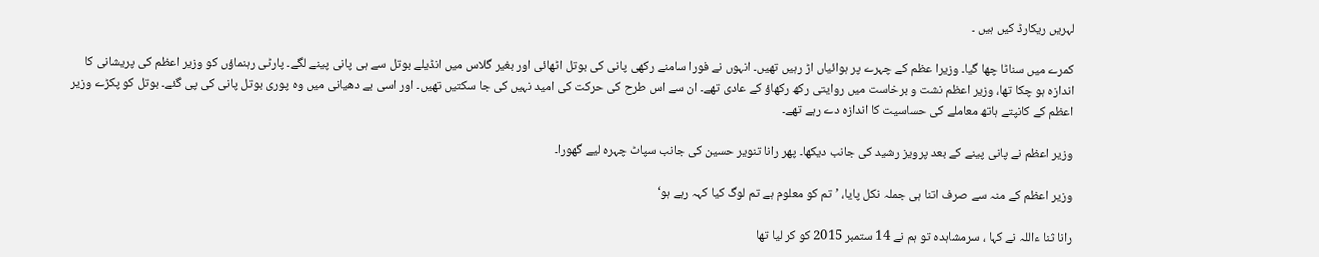لہریں ریکارڈ کیں ہیں ۔

کمرے میں سناٹا چھا گیا۔ وزیرا عظم کے چہرے پر ہوائیاں اڑ رہیں تھیں۔ انہوں نے فورا سامنے رکھی پانی کی بوتل اٹھائی اور بغیر گلاس میں انڈیلے بوتل سے ہی پانی پینے لگے۔ پارٹی رہنماؤں کو وزیر اعظم کی پریشانی کا اندازہ ہو چکا تھا، وزیر اعظم نشت و برخاست میں روایتی رکھ رکھاؤ کے عادی تھے۔ ان سے اس طرح کی حرکت کی امید نہیں کی جا سکتیں تھیں۔ اور اسی بے دھیانی میں وہ پوری بوتل پانی کی پی گئے۔ بوتل کو پکڑے وزیر اعظم کے کانپتے ہاتھ معاملے کی حساسیت کا اندازہ دے رہے تھے۔

وزیر اعظم نے پانی پینے کے بعد پرویز رشید کی جانب دیکھا۔ پھر رانا تنویر حسین کی جانب سپاٹ چہرہ لیے گھورا۔

وزیر اعظم کے منہ سے صرف اتنا ہی جملہ نکل پایا، ’تم کو معلوم ہے تم لوگ کیا کہہ رہے ہو‘

رانا ثنا ءاللہ نے کہا ، سرمشاہدہ تو ہم نے 14 ستمبر 2015 کو کر لیا تھا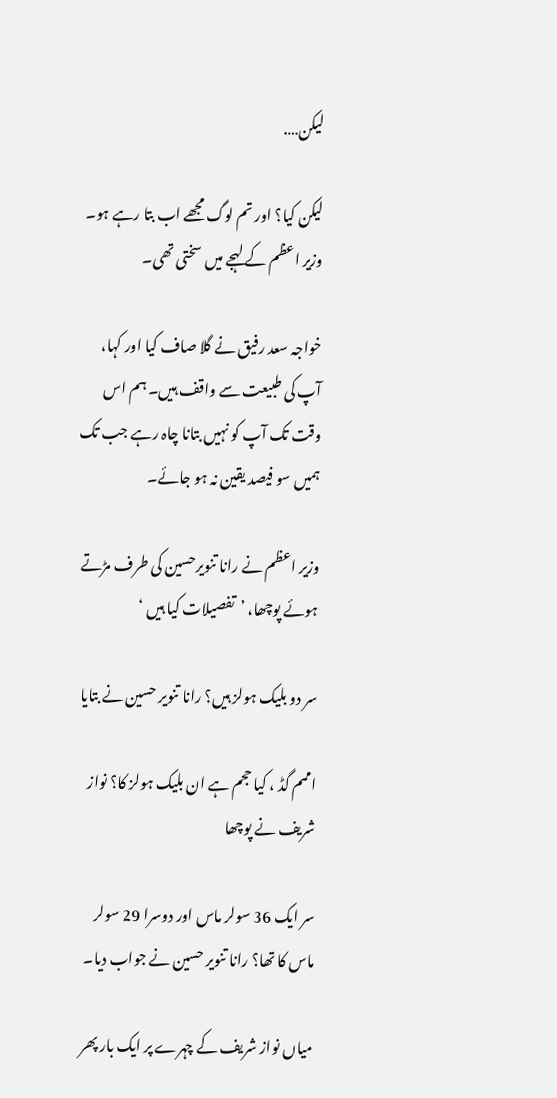لیکن….

لیکن کیا؟ اور تم لوگ مجھے اب بتا رہے ہو۔ وزیر اعظم کے لہجے میں سختی تھی۔

خواجہ سعد رفیق نے گلا صاف کیا اور کہا، آپ کی طبیعت سے واقف ہیں۔ ہم اس وقت تک آپ کو نہیں بتانا چاہ رہے جب تک ہمیں سو فیصد یقین نہ ہو جائے۔

وزیر اعظم نے رانا تنویرحسین کی طرف مڑتے ہوئے پوچھا، ’تفصیلات کیا ہیں ‘

سر دو بلیک ہولز ہیں؟ رانا تنویر حسین نے بتایا

اممم گڈ ، کیا حجم ہے ان بلیک ہولز کا؟ نواز شریف نے پوچھا

سر ایک 36 سولر ماس اور دوسرا 29 سولر ماس کا تھا؟ رانا تنویر حسین نے جواب دیا۔

میاں نواز شریف کے چہرے پر ایک بار پھر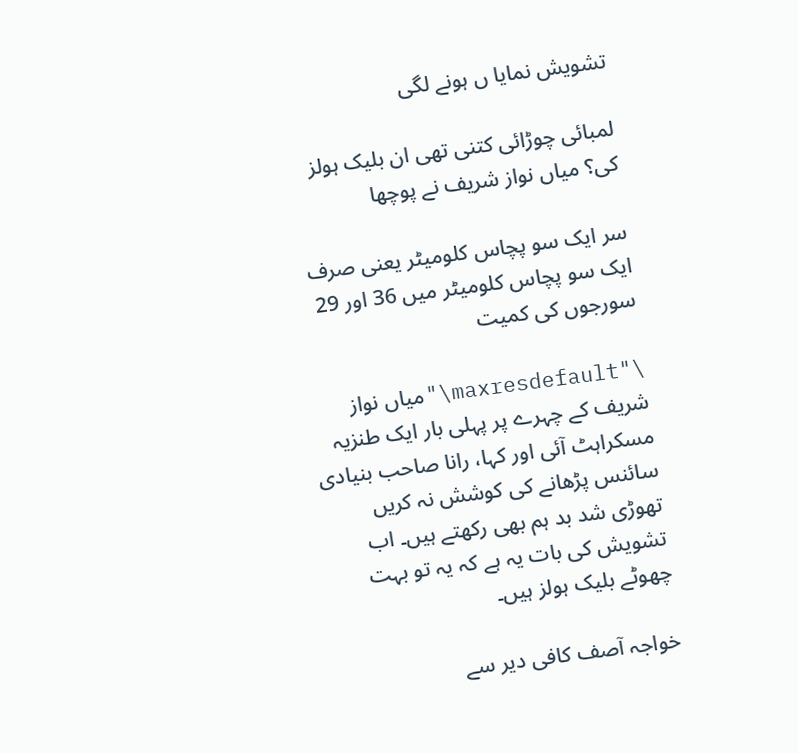تشویش نمایا ں ہونے لگی

لمبائی چوڑائی کتنی تھی ان بلیک ہولز کی؟ میاں نواز شریف نے پوچھا

سر ایک سو پچاس کلومیٹر یعنی صرف ایک سو پچاس کلومیٹر میں 36 اور 29 سورجوں کی کمیت

\"maxresdefault\"میاں نواز شریف کے چہرے پر پہلی بار ایک طنزیہ مسکراہٹ آئی اور کہا، رانا صاحب بنیادی سائنس پڑھانے کی کوشش نہ کریں تھوڑی شد بد ہم بھی رکھتے ہیں۔ اب تشویش کی بات یہ ہے کہ یہ تو بہت چھوٹے بلیک ہولز ہیں۔

خواجہ آصف کافی دیر سے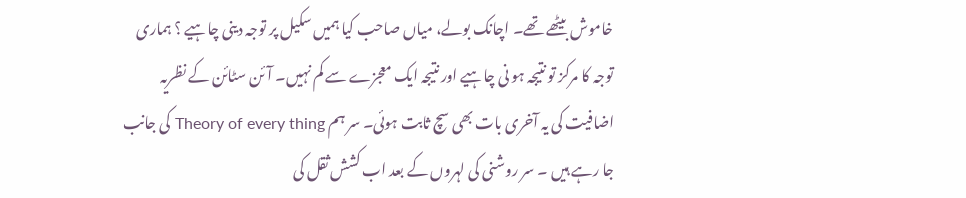خاموش بیٹھے تھے۔ اچانک بولے، میاں صاحب کیا ہمیں سکیل پر توجہ دینی چاہیے ؟ ہماری توجہ کا مرکز تو نتیجہ ہو نی چاہیے اور نتیجہ ایک معجزے سے کم نہیں۔ آئن سٹائن کے نظریہ اضافیت کی یہ آخری بات بھی سچ ثابت ہوئی۔ سر ہم Theory of every thing کی جانب جا رہے ہیں ۔ سر روشنی کی لہروں کے بعد اب کشش ثقل کی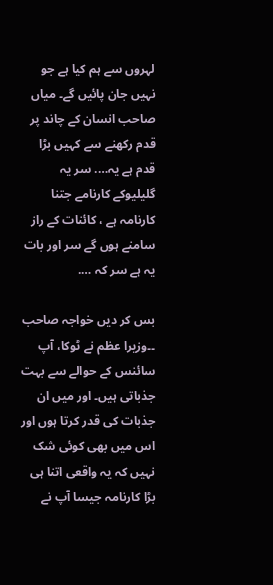لہروں سے ہم کیا ہے جو نہیں جان پائیں گے۔ میاں صاحب انسان کے چاند پر قدم رکھنے سے کہیں بڑا قدم ہے یہ…. سر یہ گلیلیوکے کارنامے جتنا کارنامہ ہے ، کائنات کے راز سامنے ہوں گے سر اور بات یہ ہے سر کہ ….

بس کر دیں خواجہ صاحب ۔۔وزیرا عظم نے ٹوکا، آپ سائنس کے حوالے سے بہت جذباتی ہیں۔ اور میں ان جذبات کی قدر کرتا ہوں اور اس میں بھی کوئی شک نہیں کہ یہ واقعی اتنا ہی بڑا کارنامہ جیسا آپ نے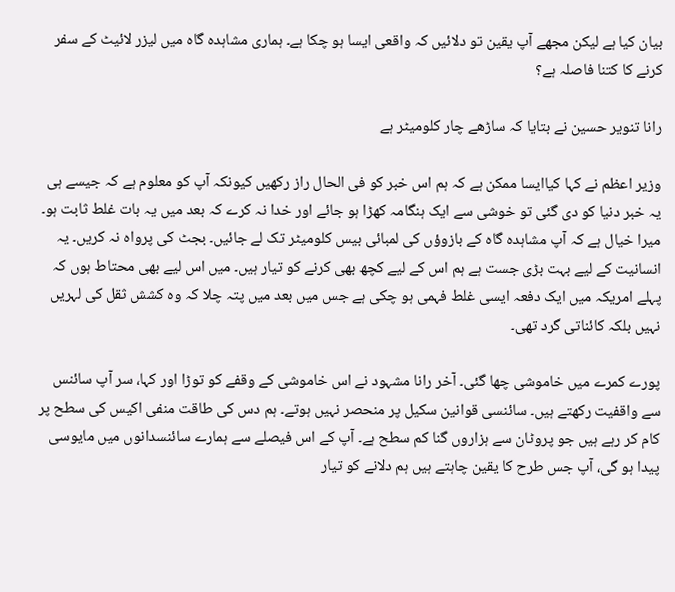بیان کیا ہے لیکن مجھے آپ یقین تو دلائیں کہ واقعی ایسا ہو چکا ہے۔ ہماری مشاہدہ گاہ میں لیزر لائیٹ کے سفر کرنے کا کتنا فاصلہ ہے؟

رانا تنویر حسین نے بتایا کہ ساڑھے چار کلومیٹر ہے

وزیر اعظم نے کہا کیاایسا ممکن ہے کہ ہم اس خبر کو فی الحال راز رکھیں کیونکہ آپ کو معلوم ہے کہ جیسے ہی یہ خبر دنیا کو دی گئی تو خوشی سے ایک ہنگامہ کھڑا ہو جائے اور خدا نہ کرے کہ بعد میں یہ بات غلط ثابت ہو۔ میرا خیال ہے کہ آپ مشاہدہ گاہ کے بازوؤں کی لمبائی بیس کلومیٹر تک لے جائیں۔ بجٹ کی پرواہ نہ کریں۔ یہ انسانیت کے لیے بہت بڑی جست ہے ہم اس کے لیے کچھ بھی کرنے کو تیار ہیں۔ میں اس لیے بھی محتاط ہوں کہ پہلے امریکہ میں ایک دفعہ ایسی غلط فہمی ہو چکی ہے جس میں بعد میں پتہ چلا کہ وہ کشش ثقل کی لہریں نہیں بلکہ کائناتی گرد تھی۔

پورے کمرے میں خاموشی چھا گئی۔ آخر رانا مشہود نے اس خاموشی کے وقفے کو توڑا اور کہا، سر آپ سائنس سے واقفیت رکھتے ہیں۔ سائنسی قوانین سکیل پر منحصر نہیں ہوتے۔ ہم دس کی طاقت منفی اکیس کی سطح پر کام کر رہے ہیں جو پروٹان سے ہزاروں گنا کم سطح ہے۔ آپ کے اس فیصلے سے ہمارے سائنسدانوں میں مایوسی پیدا ہو گی، آپ جس طرح کا یقین چاہتے ہیں ہم دلانے کو تیار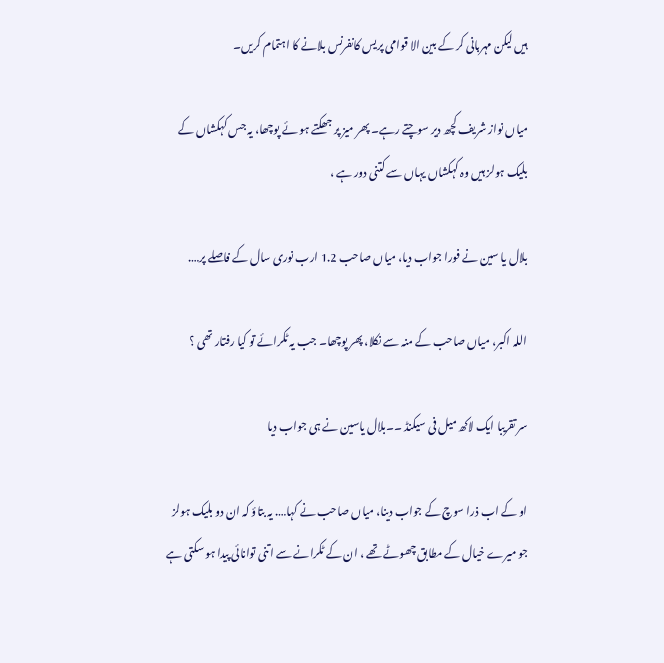ہیں لیکن مہربانی کر کے بین الا قوامی پریس کانفرنس بلانے کا اہتمام کریں۔

میاں نواز شریف کچھ دیر سوچتے رہے۔ پھر میز پر جھکتے ہو ئے پوچھا، یہ جس کہکشاں کے بلیک ہولز ہیں وہ کہکشاں یہاں سے کتنی دور ہے ،

بلال یا سین نے فورا جواب دیا، میاں صاحب 1.2 ارب نوری سال کے فاصلے پر….

اللہ اکبر، میاں صاحب کے منہ سے نکلا، پھر پوچھا۔ جب یہ ٹکرائے تو کیا رفتار تھی ؟

سر تقریبا ایک لاکھ میل فی سیکنڈ ۔۔بلال یاسین نے ہی جواب دیا

او کے اب ذرا سوچ کے جواب دینا، میاں صاحب نے کہا…. یہ بتاؤ کہ ان دو بلیک ہولز جو میرے خیال کے مطابق چھوٹے تھے ، ان کے ٹکرانے سے اتنی توانائی پیدا ہو سکتی ہے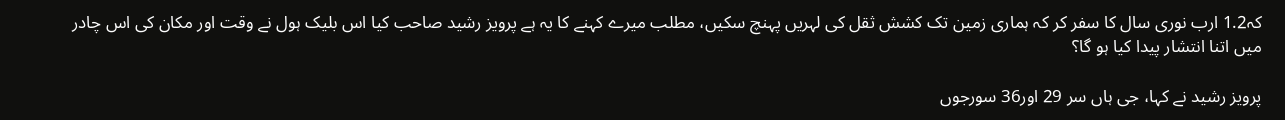کہ1.2 ارب نوری سال کا سفر کر کہ ہماری زمین تک کشش ثقل کی لہریں پہنچ سکیں، مطلب میرے کہنے کا یہ ہے پرویز رشید صاحب کیا اس بلیک ہول نے وقت اور مکان کی اس چادر میں اتنا انتشار پیدا کیا ہو گا؟

پرویز رشید نے کہا، جی ہاں سر 29 اور36 سورجوں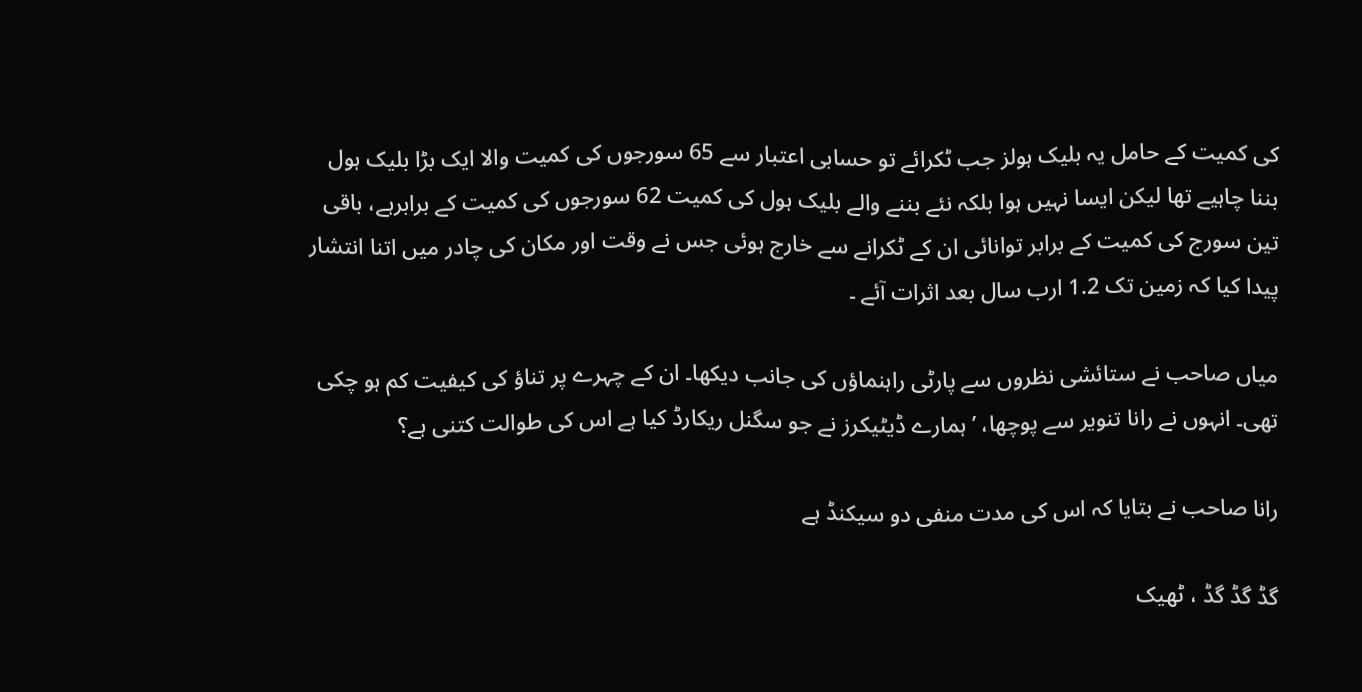کی کمیت کے حامل یہ بلیک ہولز جب ٹکرائے تو حسابی اعتبار سے 65 سورجوں کی کمیت والا ایک بڑا بلیک ہول بننا چاہیے تھا لیکن ایسا نہیں ہوا بلکہ نئے بننے والے بلیک ہول کی کمیت 62 سورجوں کی کمیت کے برابرہے، باقی تین سورج کی کمیت کے برابر توانائی ان کے ٹکرانے سے خارج ہوئی جس نے وقت اور مکان کی چادر میں اتنا انتشار پیدا کیا کہ زمین تک 1.2 ارب سال بعد اثرات آئے ۔

میاں صاحب نے ستائشی نظروں سے پارٹی راہنماؤں کی جانب دیکھا۔ ان کے چہرے پر تناؤ کی کیفیت کم ہو چکی تھی۔ انہوں نے رانا تنویر سے پوچھا، ’ ہمارے ڈیٹیکرز نے جو سگنل ریکارڈ کیا ہے اس کی طوالت کتنی ہے؟

رانا صاحب نے بتایا کہ اس کی مدت منفی دو سیکنڈ ہے

گڈ گڈ گڈ ، ٹھیک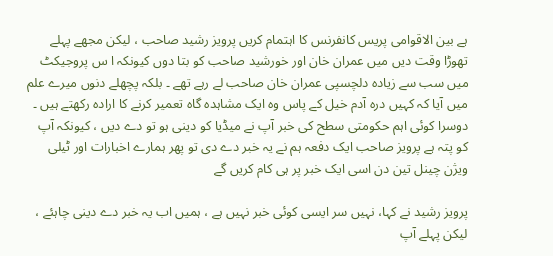ہے بین الاقوامی پریس کانفرنس کا اہتمام کریں پرویز رشید صاحب ، لیکن مجھے پہلے تھوڑا وقت دیں میں عمران خان اور خورشید صاحب کو بتا دوں کیونکہ ا س پروجیکٹ میں سب سے زیادہ دلچسپی عمران خان صاحب لے رہے تھے ۔ بلکہ پچھلے دنوں میرے علم میں آیا کہ کہیں درہ آدم خیل کے پاس وہ ایک مشاہدہ گاہ تعمیر کرنے کا ارادہ رکھتے ہیں ۔ دوسرا کوئی اہم حکومتی سطح کی خبر آپ نے میڈیا کو دینی ہو تو دے دیں ، کیونکہ آپ کو پتہ ہے پرویز صاحب ایک دفعہ ہم نے یہ خبر دے دی تو پھر ہمارے اخبارات اور ٹیلی ویژن چینل تین دن اسی ایک خبر پر ہی کام کریں گے

پرویز رشید نے کہا، نہیں سر ایسی کوئی خبر نہیں ہے ، ہمیں اب یہ خبر دے دینی چاہئے ، لیکن پہلے آپ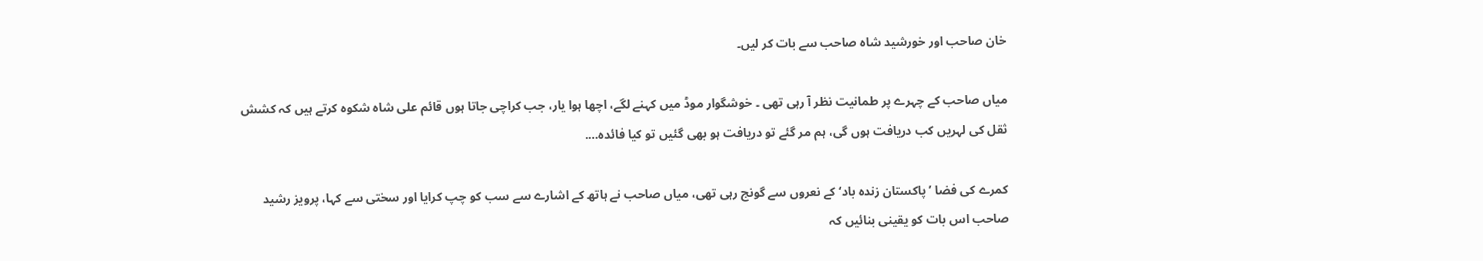خان صاحب اور خورشید شاہ صاحب سے بات کر لیں۔

میاں صاحب کے چہرے پر طمانیت نظر آ رہی تھی ۔ خوشگوار موڈ میں کہنے لگے، اچھا ہوا یار، جب کراچی جاتا ہوں قائم علی شاہ شکوہ کرتے ہیں کہ کشش ثقل کی لہریں کب دریافت ہوں گی، ہم مر گئے تو دریافت ہو بھی گئیں تو کیا فائدہ….

کمرے کی فضا ’پاکستان زندہ باد‘ کے نعروں سے گونج رہی تھی، میاں صاحب نے ہاتھ کے اشارے سے سب کو چپ کرایا اور سختی سے کہا، پرویز رشید صاحب اس بات کو یقینی بنائیں کہ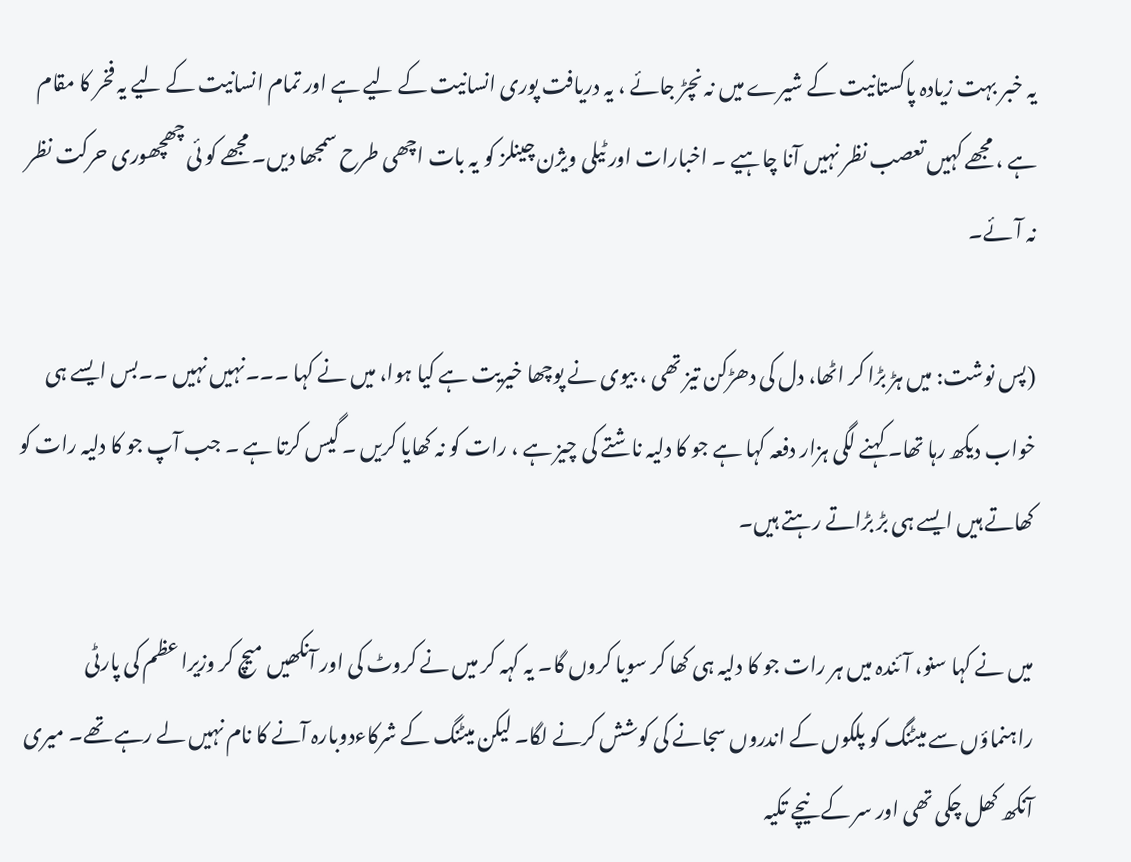یہ خبر بہت زیادہ پاکستانیت کے شیرے میں نہ نچڑ جائے ، یہ دریافت پوری انسانیت کے لیے ہے اور تمام انسانیت کے لیے یہ فخر کا مقام ہے ، مجھے کہیں تعصب نظر نہیں آنا چاہیے ۔ اخبارات اور ٹیلی ویژن چینلز کو یہ بات اچھی طرح سمجھا دیں۔ مجھے کو ئی چھچھوری حرکت نظر نہ آئے۔

(پس نوشت: میں ہڑ بڑا کر اٹھا، دل کی دھڑکن تیز تھی ، بیوی نے پوچھا خیریت ہے کیا ہوا، میں نے کہا ۔۔۔نہیں نہیں ۔۔بس ایسے ہی خواب دیکھ رہا تھا۔ کہنے لگی ہزار دفعہ کہا ہے جو کا دلیہ ناشتے کی چیز ہے ، رات کو نہ کھایا کریں ۔ گیس کرتا ہے ۔ جب آپ جو کا دلیہ رات کو کھاتے ہیں ایسے ہی بڑ بڑاتے رہتے ہیں۔

میں نے کہا سنو، آئندہ میں ہر رات جو کا دلیہ ہی کھا کر سویا کروں گا۔ یہ کہہ کر میں نے کروٹ کی اور آنکھیں میچ کر وزیرا عظم کی پارٹی راہنماؤں سے میٹنگ کو پلکوں کے اندروں سجانے کی کوشش کرنے لگا۔ لیکن میٹنگ کے شرکاءدوبارہ آنے کا نام نہیں لے رہے تھے۔ میری آنکھ کھل چکی تھی اور سر کے نیچے تکیہ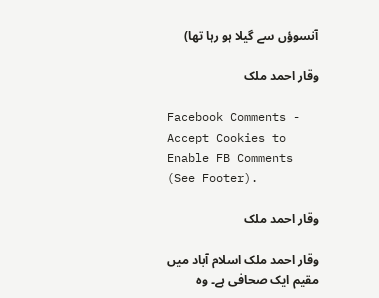آنسوؤں سے گیلا ہو رہا تھا)

وقار احمد ملک

Facebook Comments - Accept Cookies to Enable FB Comments (See Footer).

وقار احمد ملک

وقار احمد ملک اسلام آباد میں مقیم ایک صحافی ہے۔ وہ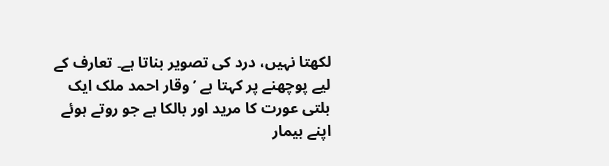لکھتا نہیں، درد کی تصویر بناتا ہے۔ تعارف کے لیے پوچھنے پر کہتا ہے ’ وقار احمد ملک ایک بلتی عورت کا مرید اور بالکا ہے جو روتے ہوئے اپنے بیمار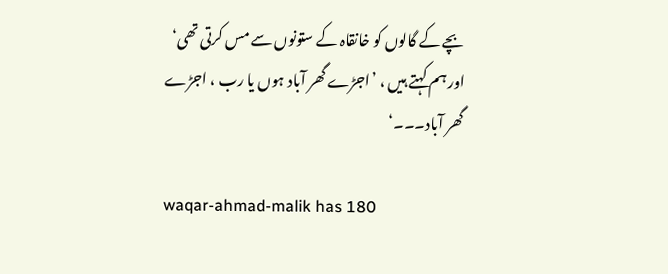بچے کے گالوں کو خانقاہ کے ستونوں سے مس کرتی تھی‘ اور ہم کہتے ہیں ، ’اجڑے گھر آباد ہوں یا رب ، اجڑے گھر آباد۔۔۔‘

waqar-ahmad-malik has 180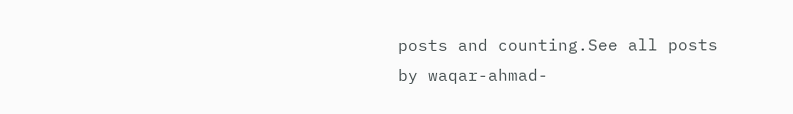posts and counting.See all posts by waqar-ahmad-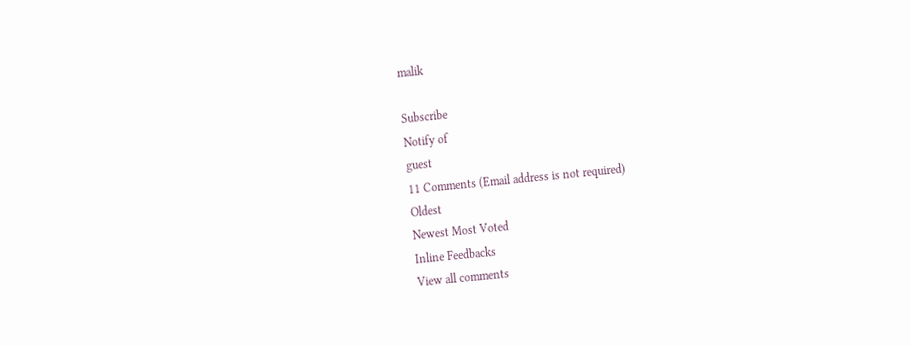malik

Subscribe
Notify of
guest
11 Comments (Email address is not required)
Oldest
Newest Most Voted
Inline Feedbacks
View all comments